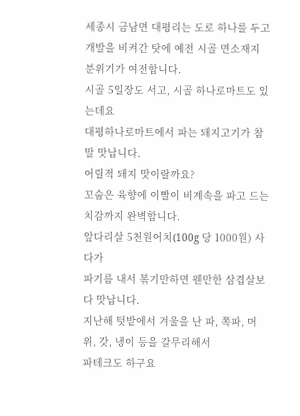세종시 금남면 대평리는 도로 하나를 두고
개발을 비켜간 탓에 예전 시골 면소재지 분위기가 여전합니다.
시골 5일장도 서고, 시골 하나로마트도 있는데요
대평하나로마트에서 파는 돼지고기가 참말 맛납니다.
어릴적 돼지 맛이랄까요?
꼬숩은 육향에 이빨이 비계속을 파고 드는 치감까지 완벽합니다.
앞다리살 5천원어치(100g 당 1000원) 사다가
파기름 내서 볶기만하면 웬만한 삼겹살보다 맛납니다.
지난해 텃밭에서 겨울을 난 파, 쪽파, 머위, 갓, 냉이 등을 갈무리해서
파테크도 하구요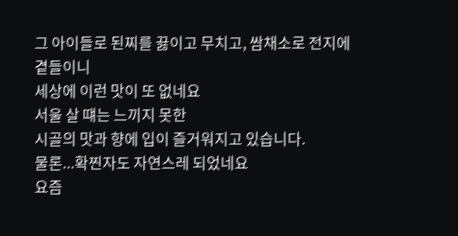그 아이들로 된찌를 끓이고 무치고, 쌈채소로 전지에 곁들이니
세상에 이런 맛이 또 없네요
서울 살 떄는 느끼지 못한
시골의 맛과 향에 입이 즐거워지고 있습니다.
물론...확찐자도 자연스레 되었네요
요즘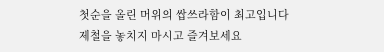첫순을 올린 머위의 쌉쓰라함이 최고입니다
제철을 놓치지 마시고 즐겨보세요